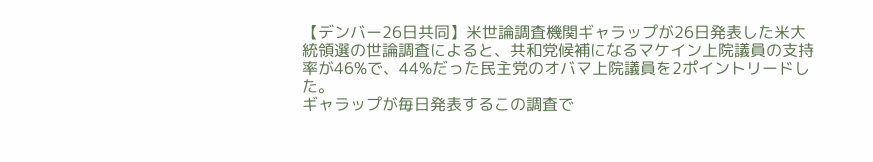【デンバー26日共同】米世論調査機関ギャラップが26日発表した米大統領選の世論調査によると、共和党候補になるマケイン上院議員の支持率が46%で、44%だった民主党のオバマ上院議員を2ポイントリードした。
ギャラップが毎日発表するこの調査で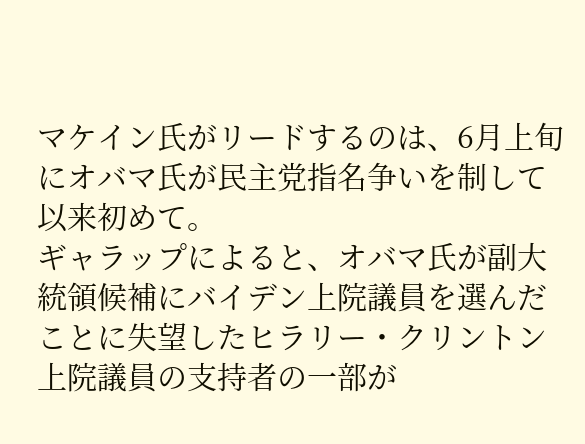マケイン氏がリードするのは、6月上旬にオバマ氏が民主党指名争いを制して以来初めて。
ギャラップによると、オバマ氏が副大統領候補にバイデン上院議員を選んだことに失望したヒラリー・クリントン上院議員の支持者の一部が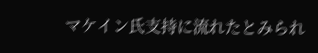マケイン氏支持に流れたとみられ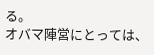る。
オバマ陣営にとっては、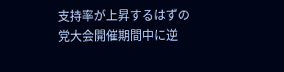支持率が上昇するはずの党大会開催期間中に逆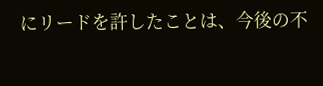にリードを許したことは、今後の不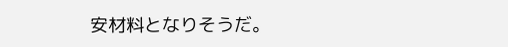安材料となりそうだ。